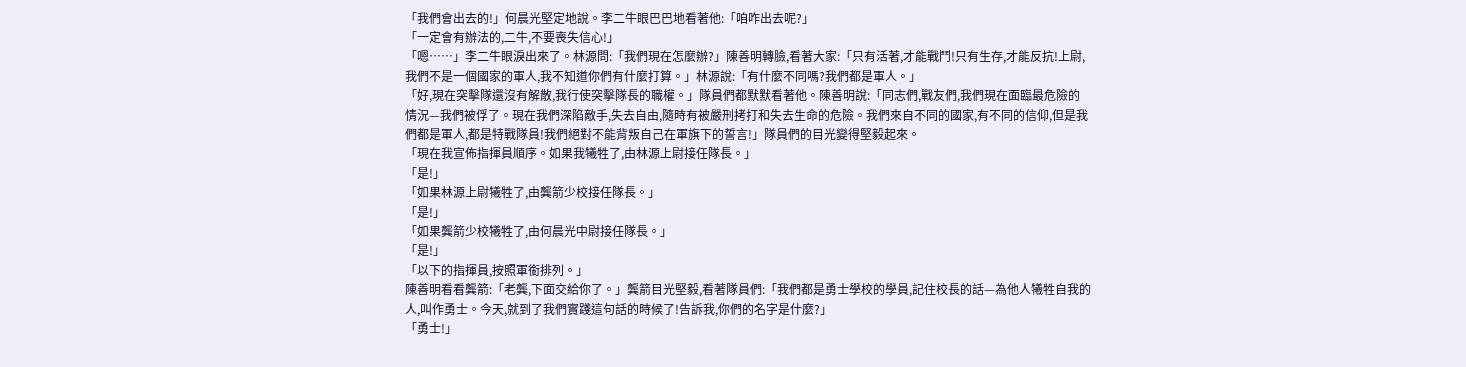「我們會出去的!」何晨光堅定地說。李二牛眼巴巴地看著他:「咱咋出去呢?」
「一定會有辦法的,二牛,不要喪失信心!」
「嗯……」李二牛眼淚出來了。林源問:「我們現在怎麼辦?」陳善明轉臉,看著大家:「只有活著,才能戰鬥!只有生存,才能反抗!上尉,我們不是一個國家的軍人,我不知道你們有什麼打算。」林源說:「有什麼不同嗎?我們都是軍人。」
「好,現在突擊隊還沒有解散,我行使突擊隊長的職權。」隊員們都默默看著他。陳善明說:「同志們,戰友們,我們現在面臨最危險的情況—我們被俘了。現在我們深陷敵手,失去自由,隨時有被嚴刑拷打和失去生命的危險。我們來自不同的國家,有不同的信仰,但是我們都是軍人,都是特戰隊員!我們絕對不能背叛自己在軍旗下的誓言!」隊員們的目光變得堅毅起來。
「現在我宣佈指揮員順序。如果我犧牲了,由林源上尉接任隊長。」
「是!」
「如果林源上尉犧牲了,由龔箭少校接任隊長。」
「是!」
「如果龔箭少校犧牲了,由何晨光中尉接任隊長。」
「是!」
「以下的指揮員,按照軍銜排列。」
陳善明看看龔箭:「老龔,下面交給你了。」龔箭目光堅毅,看著隊員們:「我們都是勇士學校的學員,記住校長的話—為他人犧牲自我的人,叫作勇士。今天,就到了我們實踐這句話的時候了!告訴我,你們的名字是什麼?」
「勇士!」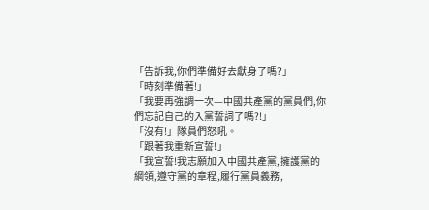「告訴我,你們準備好去獻身了嗎?」
「時刻準備著!」
「我要再強調一次—中國共產黨的黨員們,你們忘記自己的入黨誓詞了嗎?!」
「沒有!」隊員們怒吼。
「跟著我重新宣誓!」
「我宣誓!我志願加入中國共產黨,擁護黨的綱領,遵守黨的章程,履行黨員義務,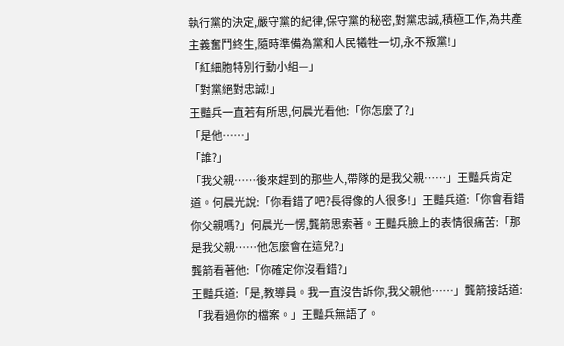執行黨的決定,嚴守黨的紀律,保守黨的秘密,對黨忠誠,積極工作,為共產主義奮鬥終生,隨時準備為黨和人民犧牲一切,永不叛黨!」
「紅細胞特別行動小組—」
「對黨絕對忠誠!」
王豔兵一直若有所思,何晨光看他:「你怎麼了?」
「是他……」
「誰?」
「我父親……後來趕到的那些人,帶隊的是我父親……」王豔兵肯定道。何晨光說:「你看錯了吧?長得像的人很多!」王豔兵道:「你會看錯你父親嗎?」何晨光一愣,龔箭思索著。王豔兵臉上的表情很痛苦:「那是我父親……他怎麼會在這兒?」
龔箭看著他:「你確定你沒看錯?」
王豔兵道:「是,教導員。我一直沒告訴你,我父親他……」龔箭接話道:「我看過你的檔案。」王豔兵無語了。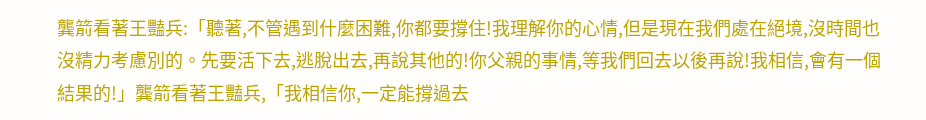龔箭看著王豔兵:「聽著,不管遇到什麼困難,你都要撐住!我理解你的心情,但是現在我們處在絕境,沒時間也沒精力考慮別的。先要活下去,逃脫出去,再說其他的!你父親的事情,等我們回去以後再說!我相信,會有一個結果的!」龔箭看著王豔兵,「我相信你,一定能撐過去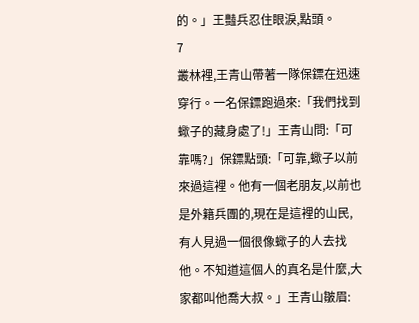的。」王豔兵忍住眼淚,點頭。
7
叢林裡,王青山帶著一隊保鏢在迅速穿行。一名保鏢跑過來:「我們找到蠍子的藏身處了!」王青山問:「可靠嗎?」保鏢點頭:「可靠,蠍子以前來過這裡。他有一個老朋友,以前也是外籍兵團的,現在是這裡的山民,有人見過一個很像蠍子的人去找他。不知道這個人的真名是什麼,大家都叫他喬大叔。」王青山皺眉: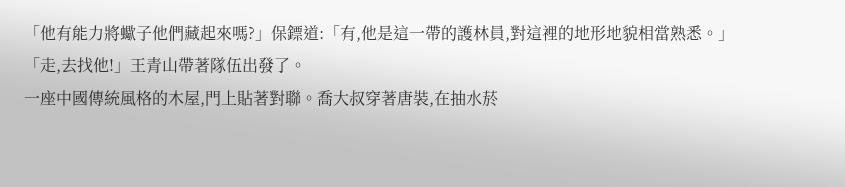「他有能力將蠍子他們藏起來嗎?」保鏢道:「有,他是這一帶的護林員,對這裡的地形地貌相當熟悉。」
「走,去找他!」王青山帶著隊伍出發了。
一座中國傳統風格的木屋,門上貼著對聯。喬大叔穿著唐裝,在抽水菸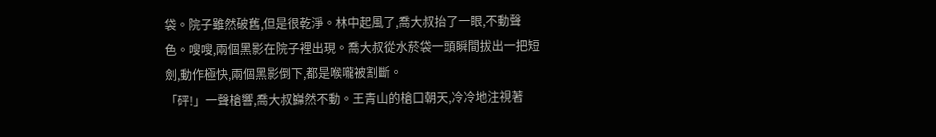袋。院子雖然破舊,但是很乾淨。林中起風了,喬大叔抬了一眼,不動聲色。嗖嗖,兩個黑影在院子裡出現。喬大叔從水菸袋一頭瞬間拔出一把短劍,動作極快,兩個黑影倒下,都是喉嚨被割斷。
「砰!」一聲槍響,喬大叔巋然不動。王青山的槍口朝天,冷冷地注視著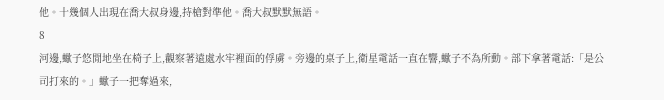他。十幾個人出現在喬大叔身邊,持槍對準他。喬大叔默默無語。
8
河邊,蠍子悠閒地坐在椅子上,觀察著遠處水牢裡面的俘虜。旁邊的桌子上,衛星電話一直在響,蠍子不為所動。部下拿著電話:「是公司打來的。」蠍子一把奪過來,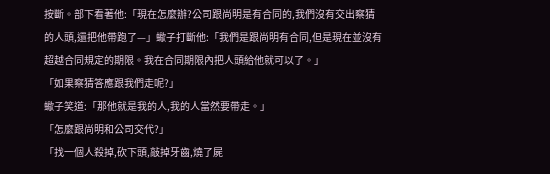按斷。部下看著他:「現在怎麼辦?公司跟尚明是有合同的,我們沒有交出察猜的人頭,還把他帶跑了—」蠍子打斷他:「我們是跟尚明有合同,但是現在並沒有超越合同規定的期限。我在合同期限內把人頭給他就可以了。」
「如果察猜答應跟我們走呢?」
蠍子笑道:「那他就是我的人,我的人當然要帶走。」
「怎麼跟尚明和公司交代?」
「找一個人殺掉,砍下頭,敲掉牙齒,燒了屍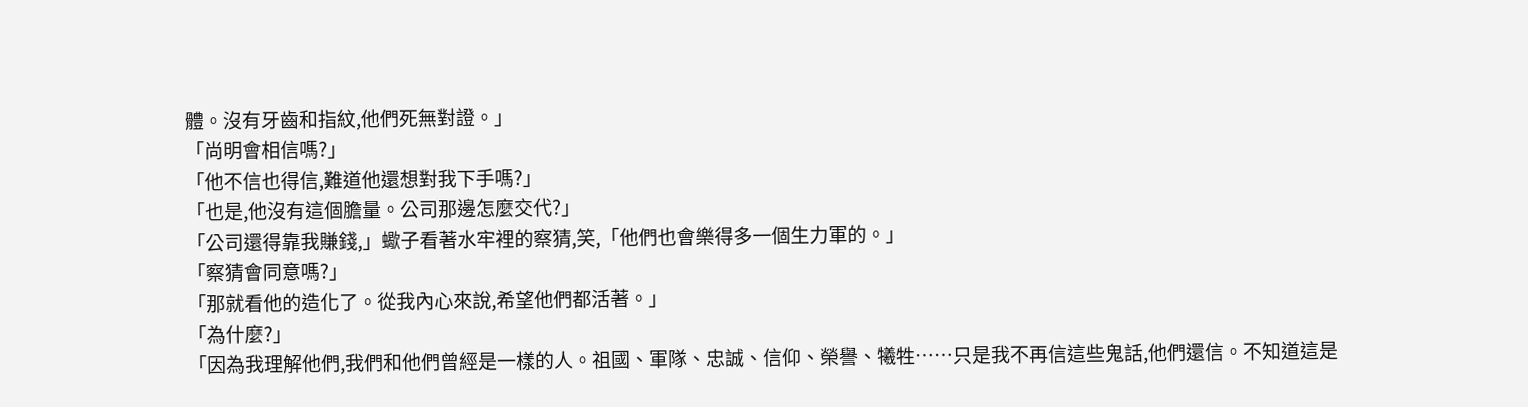體。沒有牙齒和指紋,他們死無對證。」
「尚明會相信嗎?」
「他不信也得信,難道他還想對我下手嗎?」
「也是,他沒有這個膽量。公司那邊怎麼交代?」
「公司還得靠我賺錢,」蠍子看著水牢裡的察猜,笑,「他們也會樂得多一個生力軍的。」
「察猜會同意嗎?」
「那就看他的造化了。從我內心來說,希望他們都活著。」
「為什麼?」
「因為我理解他們,我們和他們曾經是一樣的人。祖國、軍隊、忠誠、信仰、榮譽、犧牲……只是我不再信這些鬼話,他們還信。不知道這是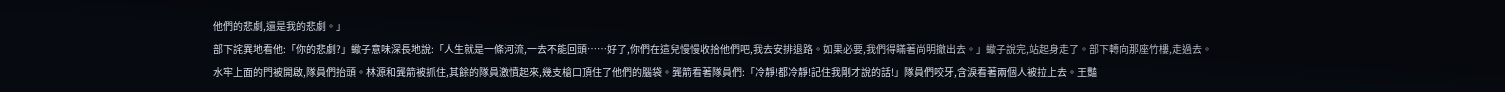他們的悲劇,還是我的悲劇。」
部下詫異地看他:「你的悲劇?」蠍子意味深長地說:「人生就是一條河流,一去不能回頭……好了,你們在這兒慢慢收拾他們吧,我去安排退路。如果必要,我們得瞞著尚明撤出去。」蠍子說完,站起身走了。部下轉向那座竹樓,走過去。
水牢上面的門被開啟,隊員們抬頭。林源和龔箭被抓住,其餘的隊員激憤起來,幾支槍口頂住了他們的腦袋。龔箭看著隊員們:「冷靜!都冷靜!記住我剛才說的話!」隊員們咬牙,含淚看著兩個人被拉上去。王豔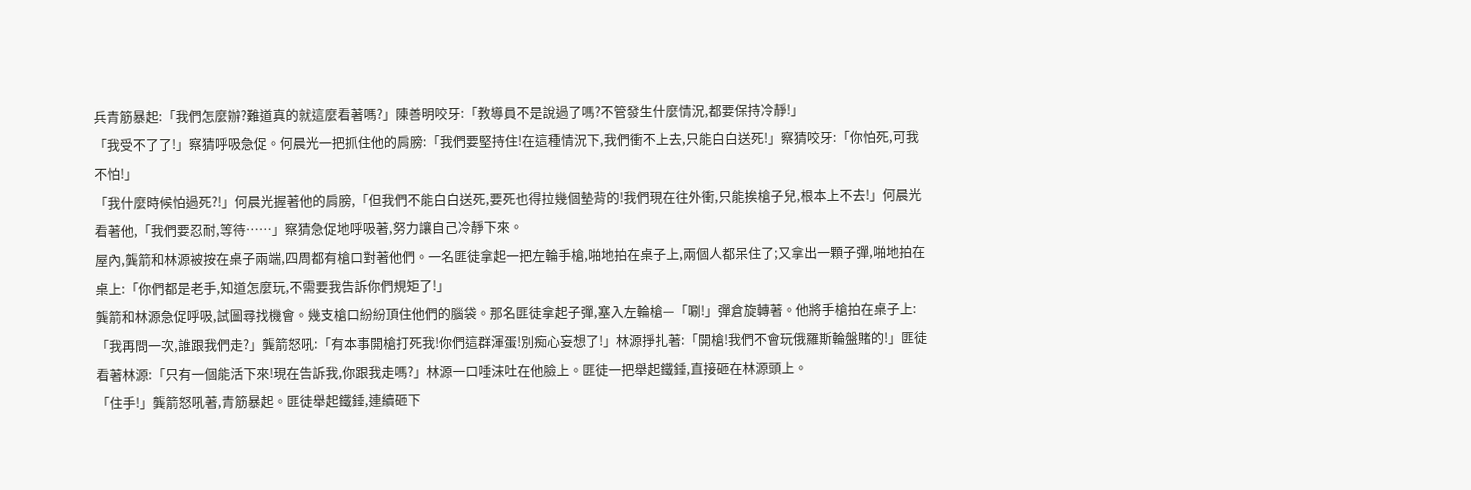兵青筋暴起:「我們怎麼辦?難道真的就這麼看著嗎?」陳善明咬牙:「教導員不是說過了嗎?不管發生什麼情況,都要保持冷靜!」
「我受不了了!」察猜呼吸急促。何晨光一把抓住他的肩膀:「我們要堅持住!在這種情況下,我們衝不上去,只能白白送死!」察猜咬牙:「你怕死,可我不怕!」
「我什麼時候怕過死?!」何晨光握著他的肩膀,「但我們不能白白送死,要死也得拉幾個墊背的!我們現在往外衝,只能挨槍子兒,根本上不去!」何晨光看著他,「我們要忍耐,等待……」察猜急促地呼吸著,努力讓自己冷靜下來。
屋內,龔箭和林源被按在桌子兩端,四周都有槍口對著他們。一名匪徒拿起一把左輪手槍,啪地拍在桌子上,兩個人都呆住了;又拿出一顆子彈,啪地拍在桌上:「你們都是老手,知道怎麼玩,不需要我告訴你們規矩了!」
龔箭和林源急促呼吸,試圖尋找機會。幾支槍口紛紛頂住他們的腦袋。那名匪徒拿起子彈,塞入左輪槍—「唰!」彈倉旋轉著。他將手槍拍在桌子上:「我再問一次,誰跟我們走?」龔箭怒吼:「有本事開槍打死我!你們這群渾蛋!別痴心妄想了!」林源掙扎著:「開槍!我們不會玩俄羅斯輪盤賭的!」匪徒看著林源:「只有一個能活下來!現在告訴我,你跟我走嗎?」林源一口唾沫吐在他臉上。匪徒一把舉起鐵錘,直接砸在林源頭上。
「住手!」龔箭怒吼著,青筋暴起。匪徒舉起鐵錘,連續砸下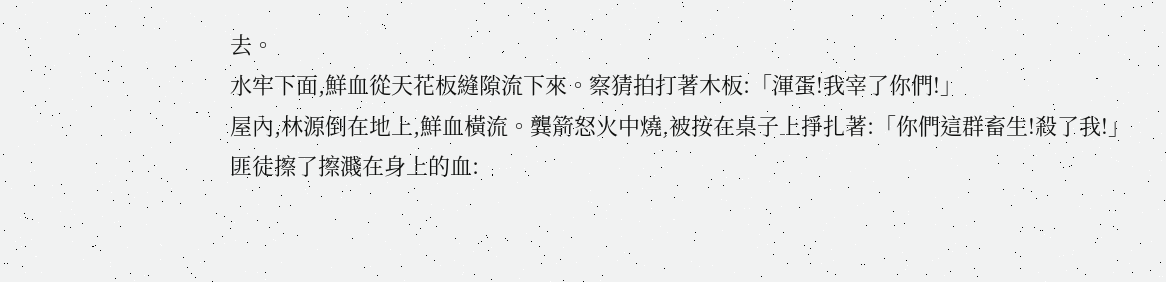去。
水牢下面,鮮血從天花板縫隙流下來。察猜拍打著木板:「渾蛋!我宰了你們!」
屋內,林源倒在地上,鮮血橫流。龔箭怒火中燒,被按在桌子上掙扎著:「你們這群畜生!殺了我!」匪徒擦了擦濺在身上的血: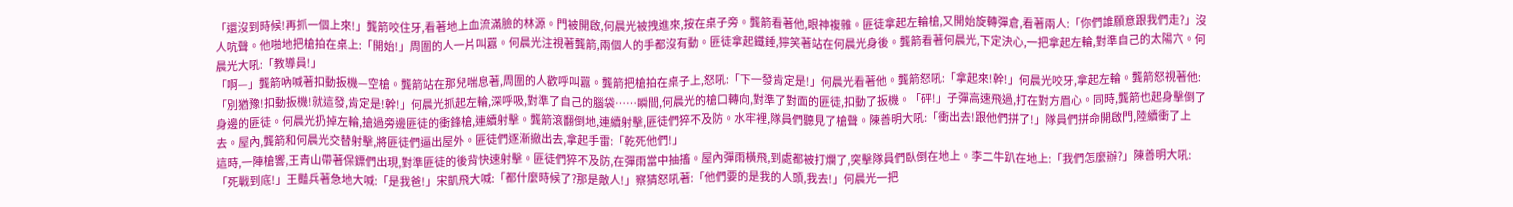「還沒到時候!再抓一個上來!」龔箭咬住牙,看著地上血流滿臉的林源。門被開啟,何晨光被拽進來,按在桌子旁。龔箭看著他,眼神複雜。匪徒拿起左輪槍,又開始旋轉彈倉,看著兩人:「你們誰願意跟我們走?」沒人吭聲。他啪地把槍拍在桌上:「開始!」周圍的人一片叫囂。何晨光注視著龔箭,兩個人的手都沒有動。匪徒拿起鐵錘,獰笑著站在何晨光身後。龔箭看著何晨光,下定決心,一把拿起左輪,對準自己的太陽穴。何晨光大吼:「教導員!」
「啊—」龔箭吶喊著扣動扳機—空槍。龔箭站在那兒喘息著,周圍的人歡呼叫囂。龔箭把槍拍在桌子上,怒吼:「下一發肯定是!」何晨光看著他。龔箭怒吼:「拿起來!幹!」何晨光咬牙,拿起左輪。龔箭怒視著他:「別猶豫!扣動扳機!就這發,肯定是!幹!」何晨光抓起左輪,深呼吸,對準了自己的腦袋……瞬間,何晨光的槍口轉向,對準了對面的匪徒,扣動了扳機。「砰!」子彈高速飛過,打在對方眉心。同時,龔箭也起身擊倒了身邊的匪徒。何晨光扔掉左輪,搶過旁邊匪徒的衝鋒槍,連續射擊。龔箭滾翻倒地,連續射擊,匪徒們猝不及防。水牢裡,隊員們聽見了槍聲。陳善明大吼:「衝出去!跟他們拼了!」隊員們拼命開啟門,陸續衝了上去。屋內,龔箭和何晨光交替射擊,將匪徒們逼出屋外。匪徒們逐漸撤出去,拿起手雷:「乾死他們!」
這時,一陣槍響,王青山帶著保鏢們出現,對準匪徒的後背快速射擊。匪徒們猝不及防,在彈雨當中抽搐。屋內彈雨橫飛,到處都被打爛了,突擊隊員們臥倒在地上。李二牛趴在地上:「我們怎麼辦?」陳善明大吼:「死戰到底!」王豔兵著急地大喊:「是我爸!」宋凱飛大喊:「都什麼時候了?那是敵人!」察猜怒吼著:「他們要的是我的人頭,我去!」何晨光一把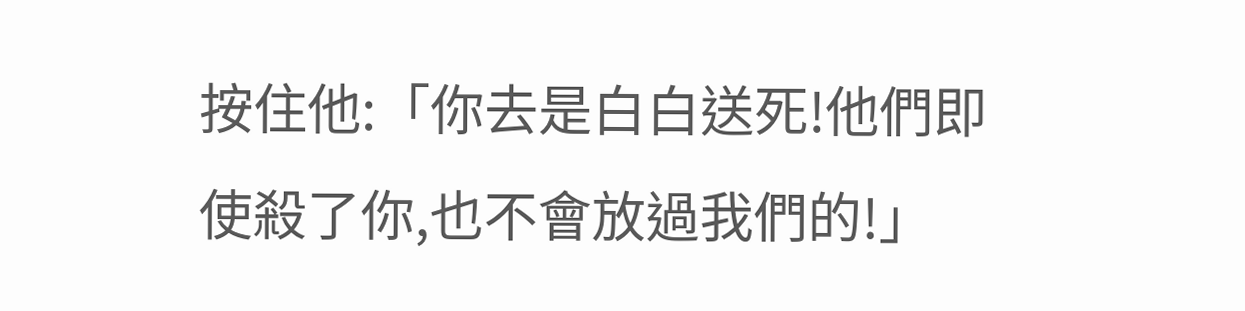按住他:「你去是白白送死!他們即使殺了你,也不會放過我們的!」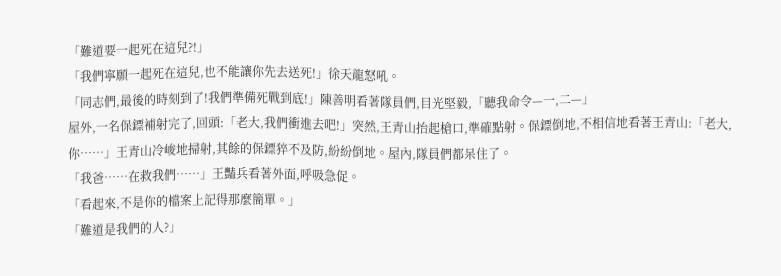「難道要一起死在這兒?!」
「我們寧願一起死在這兒,也不能讓你先去送死!」徐天龍怒吼。
「同志們,最後的時刻到了!我們準備死戰到底!」陳善明看著隊員們,目光堅毅,「聽我命令—一,二—」
屋外,一名保鏢補射完了,回頭:「老大,我們衝進去吧!」突然,王青山抬起槍口,準確點射。保鏢倒地,不相信地看著王青山:「老大,你……」王青山冷峻地掃射,其餘的保鏢猝不及防,紛紛倒地。屋內,隊員們都呆住了。
「我爸……在救我們……」王豔兵看著外面,呼吸急促。
「看起來,不是你的檔案上記得那麼簡單。」
「難道是我們的人?」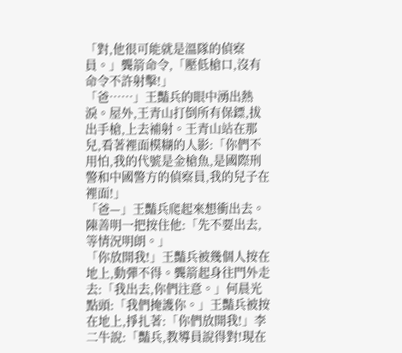「對,他很可能就是溫隊的偵察員。」龔箭命令,「壓低槍口,沒有命令不許射擊!」
「爸……」王豔兵的眼中湧出熱淚。屋外,王青山打倒所有保鏢,拔出手槍,上去補射。王青山站在那兒,看著裡面模糊的人影:「你們不用怕,我的代號是金槍魚,是國際刑警和中國警方的偵察員,我的兒子在裡面!」
「爸—」王豔兵爬起來想衝出去。陳善明一把按住他:「先不要出去,等情況明朗。」
「你放開我!」王豔兵被幾個人按在地上,動彈不得。龔箭起身往門外走去:「我出去,你們注意。」何晨光點頭:「我們掩護你。」王豔兵被按在地上,掙扎著:「你們放開我!」李二牛說:「豔兵,教導員說得對!現在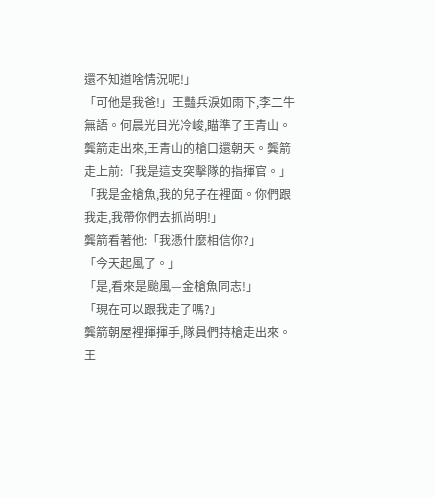還不知道啥情況呢!」
「可他是我爸!」王豔兵淚如雨下,李二牛無語。何晨光目光冷峻,瞄準了王青山。龔箭走出來,王青山的槍口還朝天。龔箭走上前:「我是這支突擊隊的指揮官。」
「我是金槍魚,我的兒子在裡面。你們跟我走,我帶你們去抓尚明!」
龔箭看著他:「我憑什麼相信你?」
「今天起風了。」
「是,看來是颱風—金槍魚同志!」
「現在可以跟我走了嗎?」
龔箭朝屋裡揮揮手,隊員們持槍走出來。王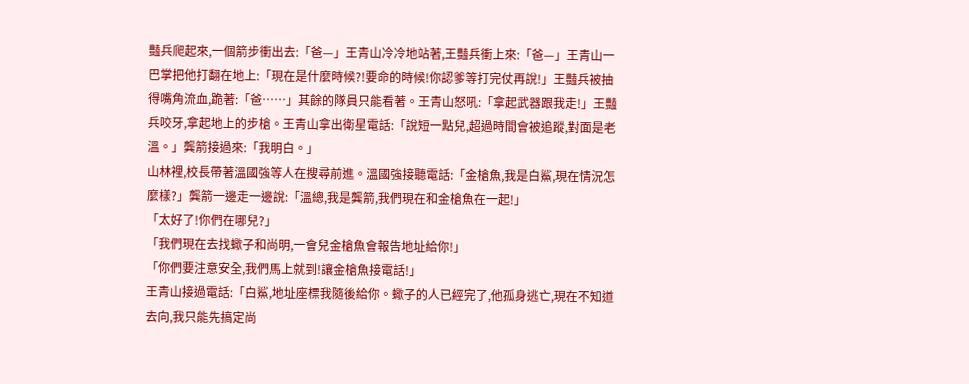豔兵爬起來,一個箭步衝出去:「爸—」王青山冷冷地站著,王豔兵衝上來:「爸—」王青山一巴掌把他打翻在地上:「現在是什麼時候?!要命的時候!你認爹等打完仗再說!」王豔兵被抽得嘴角流血,跪著:「爸……」其餘的隊員只能看著。王青山怒吼:「拿起武器跟我走!」王豔兵咬牙,拿起地上的步槍。王青山拿出衛星電話:「說短一點兒,超過時間會被追蹤,對面是老溫。」龔箭接過來:「我明白。」
山林裡,校長帶著溫國強等人在搜尋前進。溫國強接聽電話:「金槍魚,我是白鯊,現在情況怎麼樣?」龔箭一邊走一邊說:「溫總,我是龔箭,我們現在和金槍魚在一起!」
「太好了!你們在哪兒?」
「我們現在去找蠍子和尚明,一會兒金槍魚會報告地址給你!」
「你們要注意安全,我們馬上就到!讓金槍魚接電話!」
王青山接過電話:「白鯊,地址座標我隨後給你。蠍子的人已經完了,他孤身逃亡,現在不知道去向,我只能先搞定尚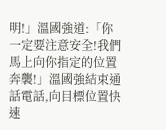明!」溫國強道:「你一定要注意安全!我們馬上向你指定的位置奔襲!」溫國強結束通話電話,向目標位置快速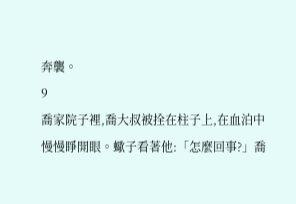奔襲。
9
喬家院子裡,喬大叔被拴在柱子上,在血泊中慢慢睜開眼。蠍子看著他:「怎麼回事?」喬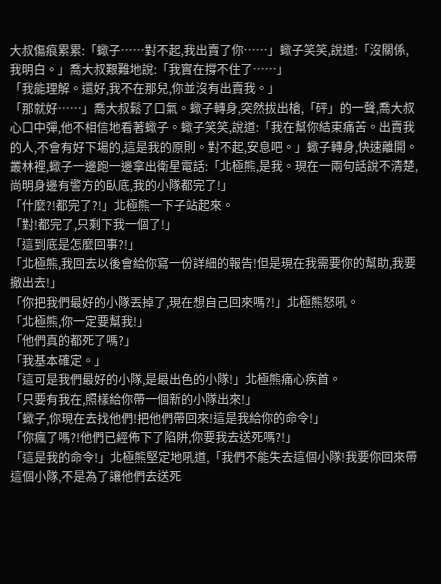大叔傷痕累累:「蠍子……對不起,我出賣了你……」蠍子笑笑,說道:「沒關係,我明白。」喬大叔艱難地說:「我實在撐不住了……」
「我能理解。還好,我不在那兒,你並沒有出賣我。」
「那就好……」喬大叔鬆了口氣。蠍子轉身,突然拔出槍,「砰」的一聲,喬大叔心口中彈,他不相信地看著蠍子。蠍子笑笑,說道:「我在幫你結束痛苦。出賣我的人,不會有好下場的,這是我的原則。對不起,安息吧。」蠍子轉身,快速離開。
叢林裡,蠍子一邊跑一邊拿出衛星電話:「北極熊,是我。現在一兩句話說不清楚,尚明身邊有警方的臥底,我的小隊都完了!」
「什麼?!都完了?!」北極熊一下子站起來。
「對!都完了,只剩下我一個了!」
「這到底是怎麼回事?!」
「北極熊,我回去以後會給你寫一份詳細的報告!但是現在我需要你的幫助,我要撤出去!」
「你把我們最好的小隊丟掉了,現在想自己回來嗎?!」北極熊怒吼。
「北極熊,你一定要幫我!」
「他們真的都死了嗎?」
「我基本確定。」
「這可是我們最好的小隊,是最出色的小隊!」北極熊痛心疾首。
「只要有我在,照樣給你帶一個新的小隊出來!」
「蠍子,你現在去找他們!把他們帶回來!這是我給你的命令!」
「你瘋了嗎?!他們已經佈下了陷阱,你要我去送死嗎?!」
「這是我的命令!」北極熊堅定地吼道,「我們不能失去這個小隊!我要你回來帶這個小隊,不是為了讓他們去送死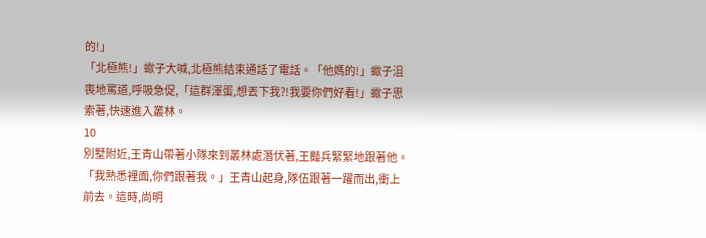的!」
「北極熊!」蠍子大喊,北極熊結束通話了電話。「他媽的!」蠍子沮喪地罵道,呼吸急促,「這群渾蛋,想丟下我?!我要你們好看!」蠍子思索著,快速進入叢林。
10
別墅附近,王青山帶著小隊來到叢林處潛伏著,王豔兵緊緊地跟著他。
「我熟悉裡面,你們跟著我。」王青山起身,隊伍跟著一躍而出,衝上前去。這時,尚明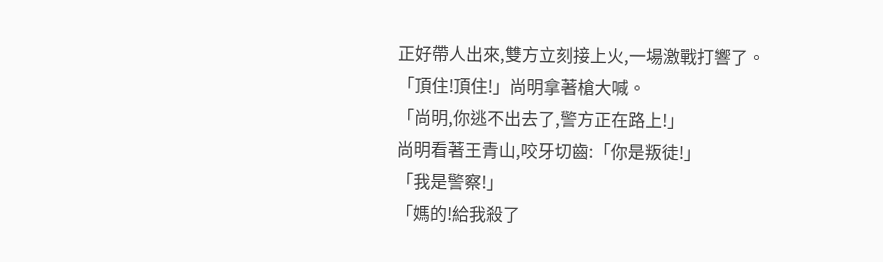正好帶人出來,雙方立刻接上火,一場激戰打響了。
「頂住!頂住!」尚明拿著槍大喊。
「尚明,你逃不出去了,警方正在路上!」
尚明看著王青山,咬牙切齒:「你是叛徒!」
「我是警察!」
「媽的!給我殺了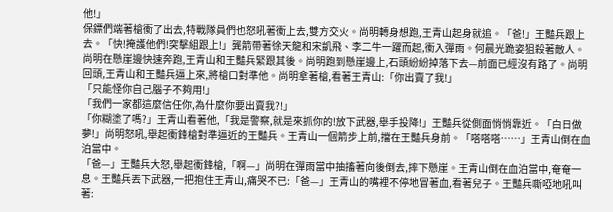他!」
保鏢們端著槍衝了出去,特戰隊員們也怒吼著衝上去,雙方交火。尚明轉身想跑,王青山起身就追。「爸!」王豔兵跟上去。「快!掩護他們!突擊組跟上!」龔箭帶著徐天龍和宋凱飛、李二牛一躍而起,衝入彈雨。何晨光跪姿狙殺著敵人。
尚明在懸崖邊快速奔跑,王青山和王豔兵緊跟其後。尚明跑到懸崖邊上,石頭紛紛掉落下去—前面已經沒有路了。尚明回頭,王青山和王豔兵逼上來,將槍口對準他。尚明拿著槍,看著王青山:「你出賣了我!」
「只能怪你自己腦子不夠用!」
「我們一家都這麼信任你,為什麼你要出賣我?!」
「你糊塗了嗎?」王青山看著他,「我是警察,就是來抓你的!放下武器,舉手投降!」王豔兵從側面悄悄靠近。「白日做夢!」尚明怒吼,舉起衝鋒槍對準逼近的王豔兵。王青山一個箭步上前,擋在王豔兵身前。「嗒嗒嗒……」王青山倒在血泊當中。
「爸—」王豔兵大怒,舉起衝鋒槍,「啊—」尚明在彈雨當中抽搐著向後倒去,摔下懸崖。王青山倒在血泊當中,奄奄一息。王豔兵丟下武器,一把抱住王青山,痛哭不已:「爸—」王青山的嘴裡不停地冒著血,看著兒子。王豔兵嘶啞地吼叫著: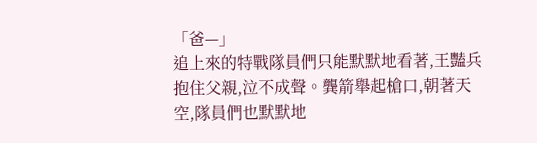「爸—」
追上來的特戰隊員們只能默默地看著,王豔兵抱住父親,泣不成聲。龔箭舉起槍口,朝著天空,隊員們也默默地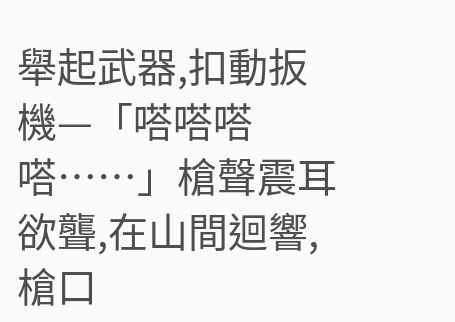舉起武器,扣動扳機—「嗒嗒嗒嗒……」槍聲震耳欲聾,在山間迴響,槍口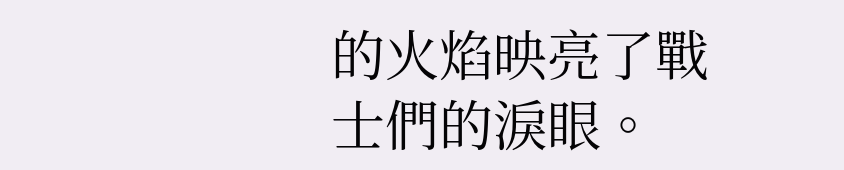的火焰映亮了戰士們的淚眼。